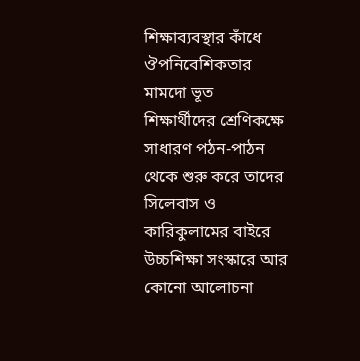শিক্ষাব্যবস্থার কাঁধে ঔপনিবেশিকতার মামদো ভূত
শিক্ষার্থীদের শ্রেণিকক্ষে সাধারণ পঠন-পাঠন থেকে শুরু করে তাদের সিলেবাস ও কারিকুলামের বাইরে উচ্চশিক্ষা সংস্কারে আর কোনো আলোচনা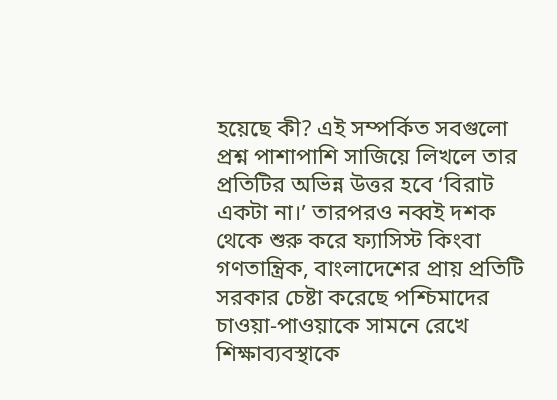হয়েছে কী? এই সম্পর্কিত সবগুলো প্রশ্ন পাশাপাশি সাজিয়ে লিখলে তার প্রতিটির অভিন্ন উত্তর হবে ‘বিরাট একটা না।’ তারপরও নব্বই দশক থেকে শুরু করে ফ্যাসিস্ট কিংবা গণতান্ত্রিক, বাংলাদেশের প্রায় প্রতিটি সরকার চেষ্টা করেছে পশ্চিমাদের চাওয়া-পাওয়াকে সামনে রেখে শিক্ষাব্যবস্থাকে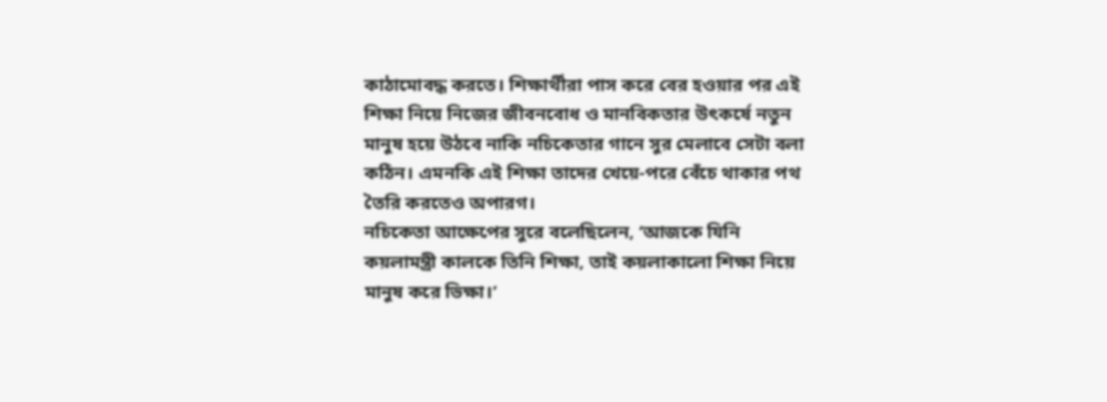কাঠামোবদ্ধ করতে। শিক্ষার্থীরা পাস করে বের হওয়ার পর এই শিক্ষা নিয়ে নিজের জীবনবোধ ও মানবিকতার উৎকর্ষে নতুন মানুষ হয়ে উঠবে নাকি নচিকেতার গানে সুর মেলাবে সেটা বলা কঠিন। এমনকি এই শিক্ষা তাদের খেয়ে-পরে বেঁচে থাকার পথ তৈরি করতেও অপারগ।
নচিকেতা আক্ষেপের সুরে বলেছিলেন, ‘আজকে যিনি কয়লামন্ত্রী কালকে তিনি শিক্ষা, তাই কয়লাকালো শিক্ষা নিয়ে মানুষ করে ভিক্ষা।’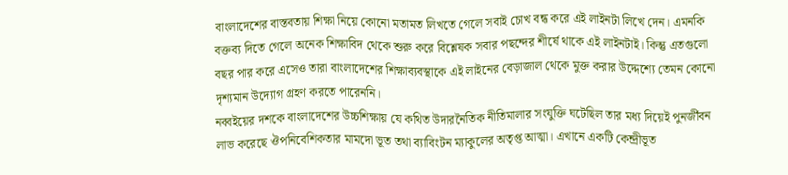বাংলাদেশের বাস্তবতায় শিক্ষা নিয়ে কোনো মতামত লিখতে গেলে সবাই চোখ বন্ধ করে এই লাইনটা লিখে দেন। এমনকি বক্তব্য দিতে গেলে অনেক শিক্ষাবিদ থেকে শুরু করে বিশ্লেষক সবার পছন্দের শীর্ষে থাকে এই লাইনটাই। কিন্তু এতগুলো বছর পার করে এসেও তারা বাংলাদেশের শিক্ষাব্যবস্থাকে এই লাইনের বেড়াজাল থেকে মুক্ত করার উদ্দেশ্যে তেমন কোনো দৃশ্যমান উদ্যোগ গ্রহণ করতে পারেননি।
নব্বইয়ের দশকে বাংলাদেশের উচ্চশিক্ষায় যে কথিত উদারনৈতিক নীতিমালার সংযুক্তি ঘটেছিল তার মধ্য দিয়েই পুনর্জীবন লাভ করেছে ঔপনিবেশিকতার মামদো ভূত তথা ব্যাবিংটন ম্যাকুলের অতৃপ্ত আত্মা। এখানে একটি কেন্দ্রীভূত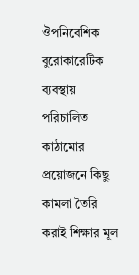ঔপনিবেশিক বুরোকারেটিক ব্যবস্থায় পরিচালিত কাঠামোর প্রয়োজনে কিছু কামলা তৈরি করাই শিক্ষার মূল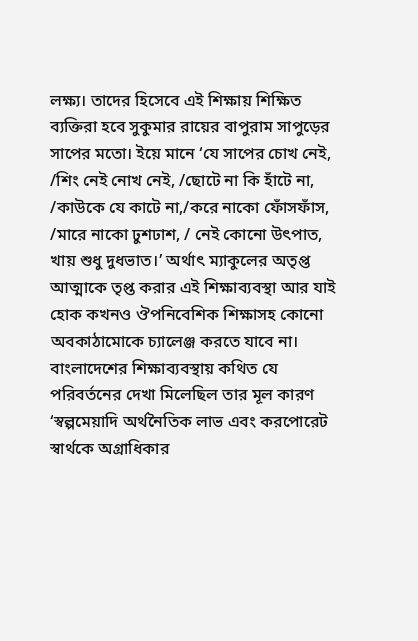লক্ষ্য। তাদের হিসেবে এই শিক্ষায় শিক্ষিত ব্যক্তিরা হবে সুকুমার রায়ের বাপুরাম সাপুড়ের সাপের মতো। ইয়ে মানে ‘যে সাপের চোখ নেই, /শিং নেই নোখ নেই, /ছোটে না কি হাঁটে না, /কাউকে যে কাটে না,/করে নাকো ফোঁসফাঁস, /মারে নাকো ঢুশঢাশ, / নেই কোনো উৎপাত, খায় শুধু দুধভাত।’ অর্থাৎ ম্যাকুলের অতৃপ্ত আত্মাকে তৃপ্ত করার এই শিক্ষাব্যবস্থা আর যাই হোক কখনও ঔপনিবেশিক শিক্ষাসহ কোনো অবকাঠামোকে চ্যালেঞ্জ করতে যাবে না।
বাংলাদেশের শিক্ষাব্যবস্থায় কথিত যে পরিবর্তনের দেখা মিলেছিল তার মূল কারণ ‘স্বল্পমেয়াদি অর্থনৈতিক লাভ এবং করপোরেট স্বার্থকে অগ্রাধিকার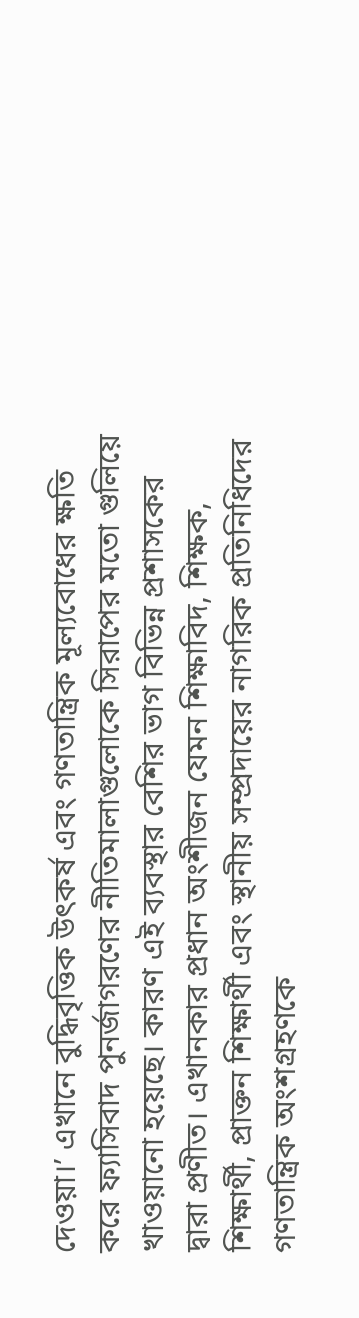দেওয়া।’ এখানে বুদ্ধিবৃত্তিক উৎকর্ষ এবং গণতান্ত্রিক মূল্যবোধের ক্ষতি করে ফ্যাসিবাদ পুনর্জাগরণের নীতিমালাগুলোকে সিরাপের মতো গুলিয়ে খাওয়ানো হয়েছে। কারণ এই ব্যবস্থার বেশির ভাগ বিভিন্ন প্রশাসকের দ্বারা প্রণীত। এখানকার প্রধান অংশীজন যেমন শিক্ষাবিদ, শিক্ষক, শিক্ষার্থী, প্রাক্তন শিক্ষার্থী এবং স্থানীয় সম্প্রদায়ের নাগরিক প্রতিনিধিদের গণতান্ত্রিক অংশগ্রহণকে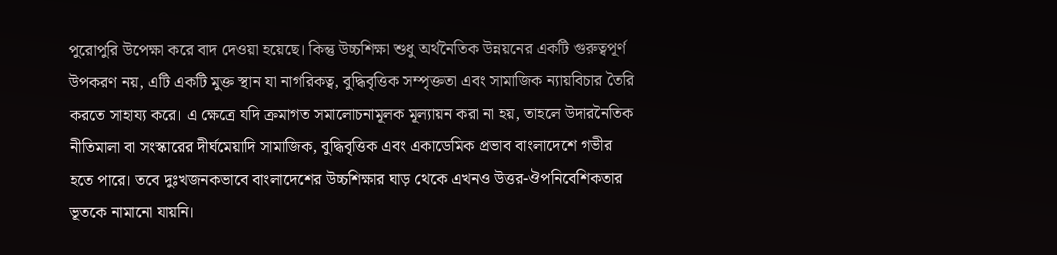পুরোপুরি উপেক্ষা করে বাদ দেওয়া হয়েছে। কিন্তু উচ্চশিক্ষা শুধু অর্থনৈতিক উন্নয়নের একটি গুরুত্বপূর্ণ উপকরণ নয়, এটি একটি মুক্ত স্থান যা নাগরিকত্ব, বুদ্ধিবৃত্তিক সম্পৃক্ততা এবং সামাজিক ন্যায়বিচার তৈরি করতে সাহায্য করে। এ ক্ষেত্রে যদি ক্রমাগত সমালোচনামূলক মূল্যায়ন করা না হয়, তাহলে উদারনৈতিক নীতিমালা বা সংস্কারের দীর্ঘমেয়াদি সামাজিক, বুদ্ধিবৃত্তিক এবং একাডেমিক প্রভাব বাংলাদেশে গভীর হতে পারে। তবে দুঃখজনকভাবে বাংলাদেশের উচ্চশিক্ষার ঘাড় থেকে এখনও উত্তর-ঔপনিবেশিকতার ভূতকে নামানো যায়নি।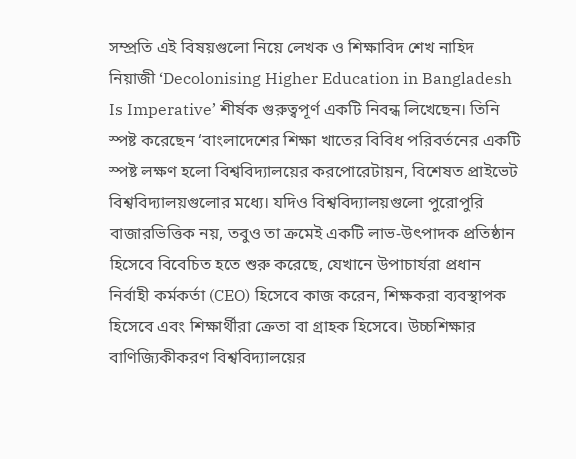সম্প্রতি এই বিষয়গুলো নিয়ে লেখক ও শিক্ষাবিদ শেখ নাহিদ নিয়াজী ‘Decolonising Higher Education in Bangladesh Is Imperative’ শীর্ষক গুরুত্বপূর্ণ একটি নিবন্ধ লিখেছেন। তিনি স্পষ্ট করেছেন ‘বাংলাদেশের শিক্ষা খাতের বিবিধ পরিবর্তনের একটি স্পষ্ট লক্ষণ হলো বিশ্ববিদ্যালয়ের করপোরেটায়ন, বিশেষত প্রাইভেট বিশ্ববিদ্যালয়গুলোর মধ্যে। যদিও বিশ্ববিদ্যালয়গুলো পুরোপুরি বাজারভিত্তিক নয়, তবুও তা ক্রমেই একটি লাভ-উৎপাদক প্রতিষ্ঠান হিসেবে বিবেচিত হতে শুরু করেছে, যেখানে উপাচার্যরা প্রধান নির্বাহী কর্মকর্তা (CEO) হিসেবে কাজ করেন, শিক্ষকরা ব্যবস্থাপক হিসেবে এবং শিক্ষার্থীরা ক্রেতা বা গ্রাহক হিসেবে। উচ্চশিক্ষার বাণিজ্যিকীকরণ বিশ্ববিদ্যালয়ের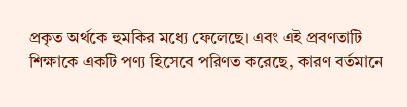প্রকৃত অর্থকে হুমকির মধ্যে ফেলেছে। এবং এই প্রবণতাটি শিক্ষাকে একটি পণ্য হিসেবে পরিণত করেছে, কারণ বর্তমানে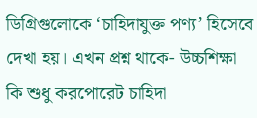ডিগ্রিগুলোকে ‘চাহিদাযুক্ত পণ্য’ হিসেবে দেখা হয়। এখন প্রশ্ন থাকে- উচ্চশিক্ষা কি শুধু করপোরেট চাহিদা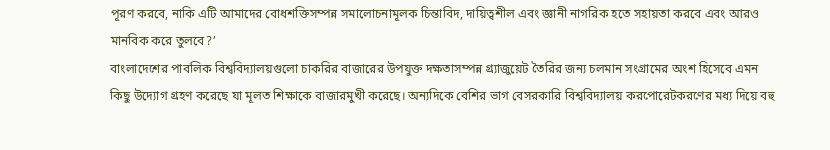পূরণ করবে, নাকি এটি আমাদের বোধশক্তিসম্পন্ন সমালোচনামূলক চিন্তাবিদ, দায়িত্বশীল এবং জ্ঞানী নাগরিক হতে সহায়তা করবে এবং আরও মানবিক করে তুলবে?’
বাংলাদেশের পাবলিক বিশ্ববিদ্যালয়গুলো চাকরির বাজারের উপযুক্ত দক্ষতাসম্পন্ন গ্র্যাজুয়েট তৈরির জন্য চলমান সংগ্রামের অংশ হিসেবে এমন কিছু উদ্যোগ গ্রহণ করেছে যা মূলত শিক্ষাকে বাজারমুখী করেছে। অন্যদিকে বেশির ভাগ বেসরকারি বিশ্ববিদ্যালয় করপোরেটকরণের মধ্য দিয়ে বহু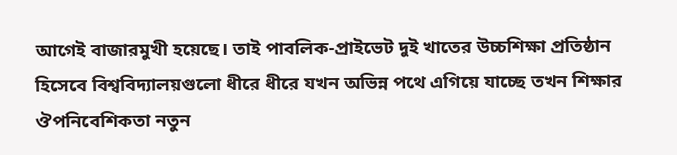আগেই বাজারমুখী হয়েছে। তাই পাবলিক-প্রাইভেট দুই খাতের উচ্চশিক্ষা প্রতিষ্ঠান হিসেবে বিশ্ববিদ্যালয়গুলো ধীরে ধীরে যখন অভিন্ন পথে এগিয়ে যাচ্ছে তখন শিক্ষার ঔপনিবেশিকতা নতুন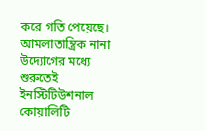করে গতি পেয়েছে। আমলাতান্ত্রিক নানা উদ্যোগের মধ্যে শুরুতেই ইনস্টিটিউশনাল কোয়ালিটি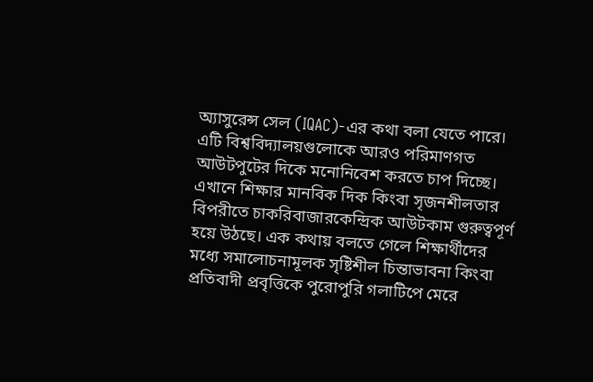অ্যাসুরেন্স সেল (IQAC)-এর কথা বলা যেতে পারে। এটি বিশ্ববিদ্যালয়গুলোকে আরও পরিমাণগত আউটপুটের দিকে মনোনিবেশ করতে চাপ দিচ্ছে। এখানে শিক্ষার মানবিক দিক কিংবা সৃজনশীলতার বিপরীতে চাকরিবাজারকেন্দ্রিক আউটকাম গুরুত্বপূর্ণ হয়ে উঠছে। এক কথায় বলতে গেলে শিক্ষার্থীদের মধ্যে সমালোচনামূলক সৃষ্টিশীল চিন্তাভাবনা কিংবা প্রতিবাদী প্রবৃত্তিকে পুরোপুরি গলাটিপে মেরে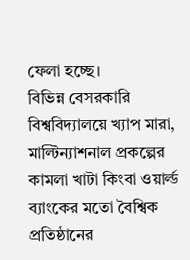ফেলা হচ্ছে।
বিভিন্ন বেসরকারি বিশ্ববিদ্যালয়ে খ্যাপ মারা, মাল্টিন্যাশনাল প্রকল্পের কামলা খাটা কিংবা ওয়ার্ল্ড ব্যাংকের মতো বৈশ্বিক প্রতিষ্ঠানের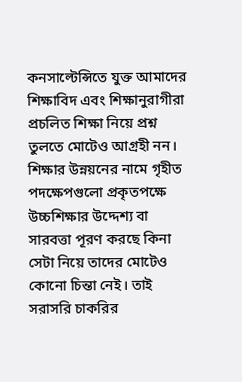কনসাল্টেন্সিতে যুক্ত আমাদের শিক্ষাবিদ এবং শিক্ষানুরাগীরা প্রচলিত শিক্ষা নিয়ে প্রশ্ন তুলতে মোটেও আগ্রহী নন। শিক্ষার উন্নয়নের নামে গৃহীত পদক্ষেপগুলো প্রকৃতপক্ষে উচ্চশিক্ষার উদ্দেশ্য বা সারবত্তা পূরণ করছে কিনা সেটা নিয়ে তাদের মোটেও কোনো চিন্তা নেই। তাই সরাসরি চাকরির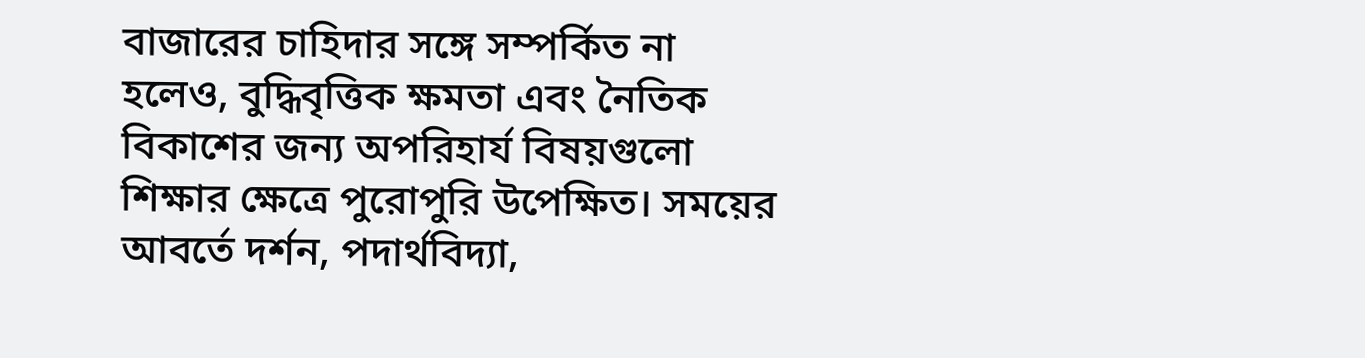বাজারের চাহিদার সঙ্গে সম্পর্কিত না হলেও, বুদ্ধিবৃত্তিক ক্ষমতা এবং নৈতিক বিকাশের জন্য অপরিহার্য বিষয়গুলো শিক্ষার ক্ষেত্রে পুরোপুরি উপেক্ষিত। সময়ের আবর্তে দর্শন, পদার্থবিদ্যা,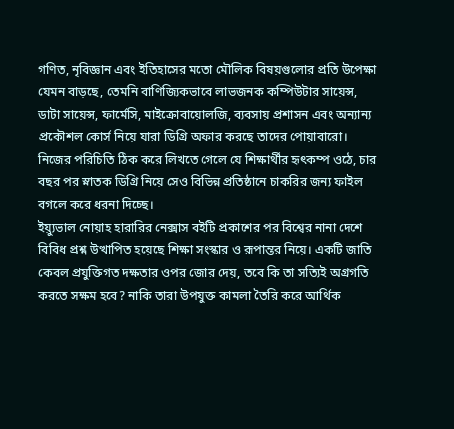গণিত, নৃবিজ্ঞান এবং ইতিহাসের মতো মৌলিক বিষয়গুলোর প্রতি উপেক্ষা যেমন বাড়ছে, তেমনি বাণিজ্যিকভাবে লাভজনক কম্পিউটার সায়েন্স, ডাটা সায়েন্স, ফার্মেসি, মাইক্রোবায়োলজি, ব্যবসায় প্রশাসন এবং অন্যান্য প্রকৌশল কোর্স নিয়ে যারা ডিগ্রি অফার করছে তাদের পোয়াবারো। নিজের পরিচিতি ঠিক করে লিখতে গেলে যে শিক্ষার্থীর হৃৎকম্প ওঠে, চার বছর পর স্নাতক ডিগ্রি নিয়ে সেও বিভিন্ন প্রতিষ্ঠানে চাকরির জন্য ফাইল বগলে করে ধরনা দিচ্ছে।
ইয়্যুভাল নোয়াহ হারারির নেক্সাস বইটি প্রকাশের পর বিশ্বের নানা দেশে বিবিধ প্রশ্ন উত্থাপিত হয়েছে শিক্ষা সংস্কার ও রূপান্তর নিয়ে। একটি জাতি কেবল প্রযুক্তিগত দক্ষতার ওপর জোর দেয়, তবে কি তা সত্যিই অগ্রগতি করতে সক্ষম হবে? নাকি তারা উপযুক্ত কামলা তৈরি করে আর্থিক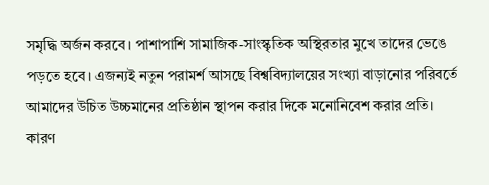সমৃদ্ধি অর্জন করবে। পাশাপাশি সামাজিক-সাংস্কৃতিক অস্থিরতার মুখে তাদের ভেঙে পড়তে হবে। এজন্যই নতুন পরামর্শ আসছে বিশ্ববিদ্যালয়ের সংখ্যা বাড়ানোর পরিবর্তে আমাদের উচিত উচ্চমানের প্রতিষ্ঠান স্থাপন করার দিকে মনোনিবেশ করার প্রতি। কারণ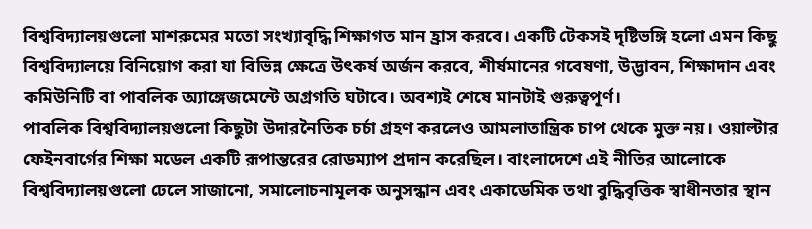বিশ্ববিদ্যালয়গুলো মাশরুমের মতো সংখ্যাবৃদ্ধি শিক্ষাগত মান হ্রাস করবে। একটি টেকসই দৃষ্টিভঙ্গি হলো এমন কিছু বিশ্ববিদ্যালয়ে বিনিয়োগ করা যা বিভিন্ন ক্ষেত্রে উৎকর্ষ অর্জন করবে, শীর্ষমানের গবেষণা, উদ্ভাবন, শিক্ষাদান এবং কমিউনিটি বা পাবলিক অ্যাঙ্গেজমেন্টে অগ্রগতি ঘটাবে। অবশ্যই শেষে মানটাই গুরুত্বপূর্ণ।
পাবলিক বিশ্ববিদ্যালয়গুলো কিছুটা উদারনৈতিক চর্চা গ্রহণ করলেও আমলাতান্ত্রিক চাপ থেকে মুক্ত নয়। ওয়াল্টার ফেইনবার্গের শিক্ষা মডেল একটি রূপান্তরের রোডম্যাপ প্রদান করেছিল। বাংলাদেশে এই নীতির আলোকে বিশ্ববিদ্যালয়গুলো ঢেলে সাজানো, সমালোচনামূলক অনুসন্ধান এবং একাডেমিক তথা বুদ্ধিবৃত্তিক স্বাধীনতার স্থান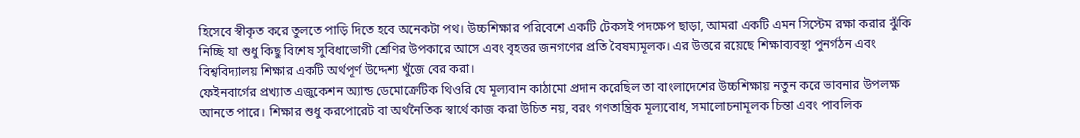হিসেবে স্বীকৃত করে তুলতে পাড়ি দিতে হবে অনেকটা পথ। উচ্চশিক্ষার পরিবেশে একটি টেকসই পদক্ষেপ ছাড়া, আমরা একটি এমন সিস্টেম রক্ষা করার ঝুঁকি নিচ্ছি যা শুধু কিছু বিশেষ সুবিধাভোগী শ্রেণির উপকারে আসে এবং বৃহত্তর জনগণের প্রতি বৈষম্যমূলক। এর উত্তরে রয়েছে শিক্ষাব্যবস্থা পুনর্গঠন এবং বিশ্ববিদ্যালয় শিক্ষার একটি অর্থপূর্ণ উদ্দেশ্য খুঁজে বের করা।
ফেইনবার্গের প্রখ্যাত এজুকেশন অ্যান্ড ডেমোক্রেটিক থিওরি যে মূল্যবান কাঠামো প্রদান করেছিল তা বাংলাদেশের উচ্চশিক্ষায় নতুন করে ভাবনার উপলক্ষ আনতে পারে। শিক্ষার শুধু করপোরেট বা অর্থনৈতিক স্বার্থে কাজ করা উচিত নয়, বরং গণতান্ত্রিক মূল্যবোধ, সমালোচনামূলক চিন্তা এবং পাবলিক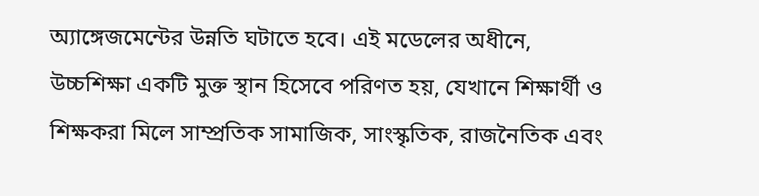অ্যাঙ্গেজমেন্টের উন্নতি ঘটাতে হবে। এই মডেলের অধীনে, উচ্চশিক্ষা একটি মুক্ত স্থান হিসেবে পরিণত হয়, যেখানে শিক্ষার্থী ও শিক্ষকরা মিলে সাম্প্রতিক সামাজিক, সাংস্কৃতিক, রাজনৈতিক এবং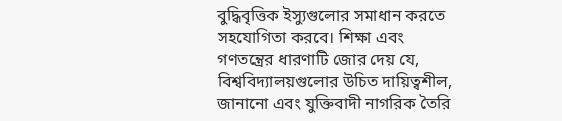বুদ্ধিবৃত্তিক ইস্যুগুলোর সমাধান করতে সহযোগিতা করবে। শিক্ষা এবং গণতন্ত্রের ধারণাটি জোর দেয় যে, বিশ্ববিদ্যালয়গুলোর উচিত দায়িত্বশীল, জানানো এবং যুক্তিবাদী নাগরিক তৈরি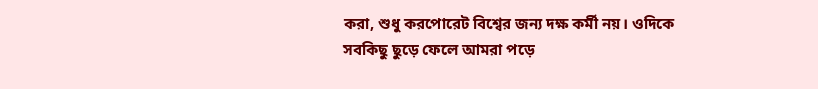করা, শুধু করপোরেট বিশ্বের জন্য দক্ষ কর্মী নয়। ওদিকে সবকিছু ছুড়ে ফেলে আমরা পড়ে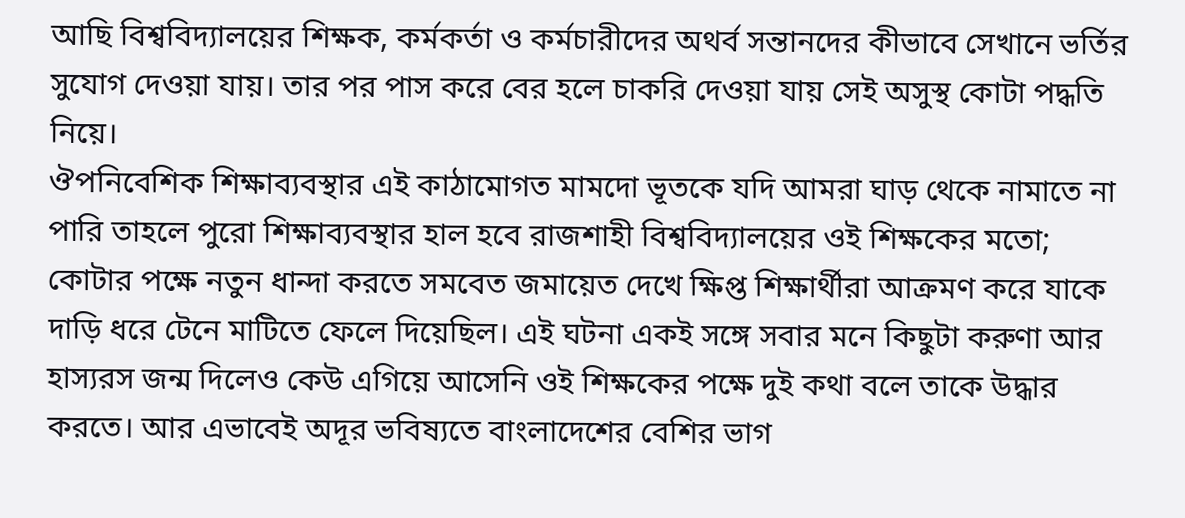আছি বিশ্ববিদ্যালয়ের শিক্ষক, কর্মকর্তা ও কর্মচারীদের অথর্ব সন্তানদের কীভাবে সেখানে ভর্তির সুযোগ দেওয়া যায়। তার পর পাস করে বের হলে চাকরি দেওয়া যায় সেই অসুস্থ কোটা পদ্ধতি নিয়ে।
ঔপনিবেশিক শিক্ষাব্যবস্থার এই কাঠামোগত মামদো ভূতকে যদি আমরা ঘাড় থেকে নামাতে না পারি তাহলে পুরো শিক্ষাব্যবস্থার হাল হবে রাজশাহী বিশ্ববিদ্যালয়ের ওই শিক্ষকের মতো; কোটার পক্ষে নতুন ধান্দা করতে সমবেত জমায়েত দেখে ক্ষিপ্ত শিক্ষার্থীরা আক্রমণ করে যাকে দাড়ি ধরে টেনে মাটিতে ফেলে দিয়েছিল। এই ঘটনা একই সঙ্গে সবার মনে কিছুটা করুণা আর হাস্যরস জন্ম দিলেও কেউ এগিয়ে আসেনি ওই শিক্ষকের পক্ষে দুই কথা বলে তাকে উদ্ধার করতে। আর এভাবেই অদূর ভবিষ্যতে বাংলাদেশের বেশির ভাগ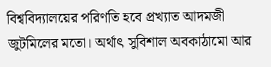বিশ্ববিদ্যালয়ের পরিণতি হবে প্রখ্যাত আদমজী জুটমিলের মতো। অর্থাৎ সুবিশাল অবকাঠামো আর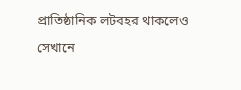প্রাতিষ্ঠানিক লটবহর থাকলেও সেখানে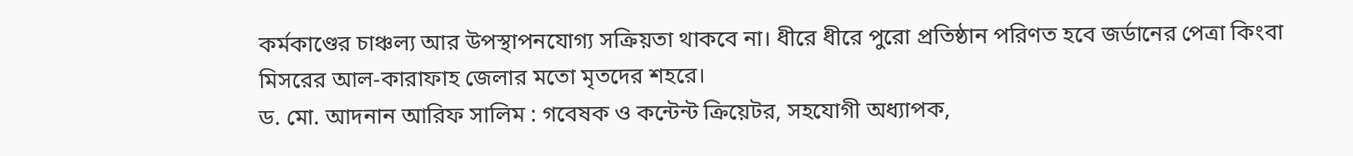কর্মকাণ্ডের চাঞ্চল্য আর উপস্থাপনযোগ্য সক্রিয়তা থাকবে না। ধীরে ধীরে পুরো প্রতিষ্ঠান পরিণত হবে জর্ডানের পেত্রা কিংবা মিসরের আল-কারাফাহ জেলার মতো মৃতদের শহরে।
ড. মো. আদনান আরিফ সালিম : গবেষক ও কন্টেন্ট ক্রিয়েটর, সহযোগী অধ্যাপক,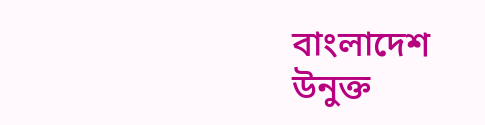বাংলাদেশ উনুক্ত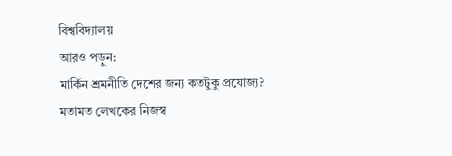বিশ্ববিদ্যালয়
আরও পড়ুন:
মার্কিন শ্রমনীতি দেশের জন্য কতটুকু প্রযোজ্য?
মতামত লেখকের নিজস্ব